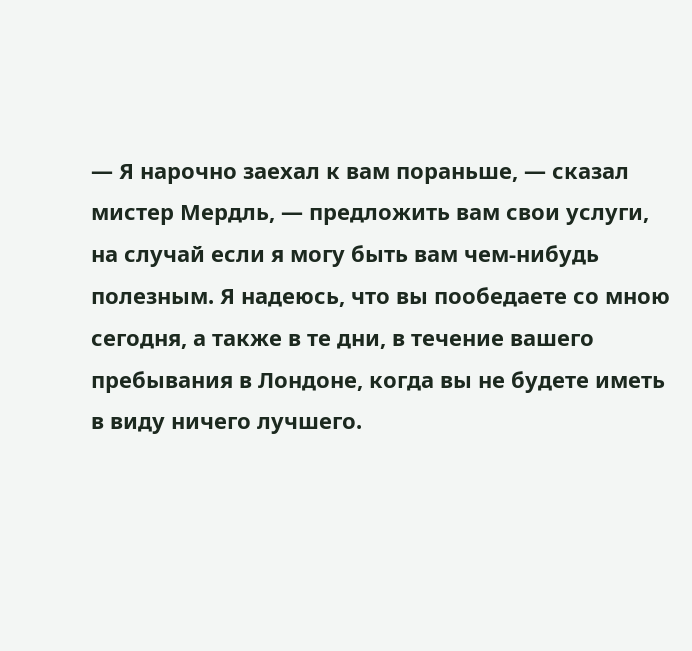— Я нарочно заехал к вам пораньше, — сказал мистер Мердль, — предложить вам свои услуги, на случай если я могу быть вам чем-нибудь полезным. Я надеюсь, что вы пообедаете со мною сегодня, а также в те дни, в течение вашего пребывания в Лондоне, когда вы не будете иметь в виду ничего лучшего.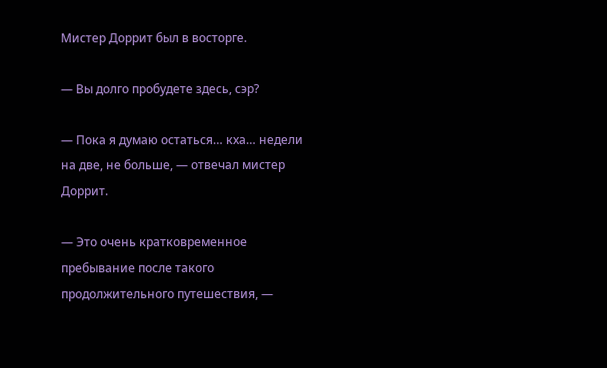Мистер Доррит был в восторге.

— Вы долго пробудете здесь, сэр?

— Пока я думаю остаться… кха… недели на две, не больше, — отвечал мистер Доррит.

— Это очень кратковременное пребывание после такого продолжительного путешествия, —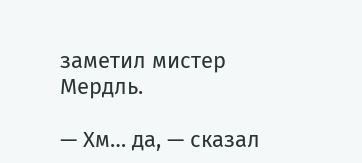заметил мистер Мердль.

— Хм… да, — сказал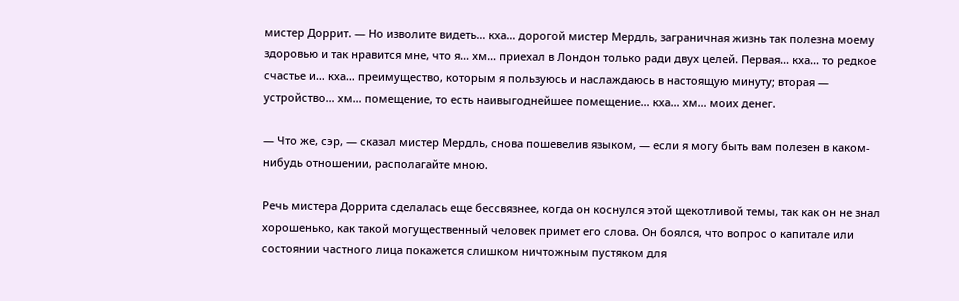мистер Доррит. — Но изволите видеть… кха… дорогой мистер Мердль, заграничная жизнь так полезна моему здоровью и так нравится мне, что я… хм… приехал в Лондон только ради двух целей. Первая… кха… то редкое счастье и… кха… преимущество, которым я пользуюсь и наслаждаюсь в настоящую минуту; вторая — устройство… хм… помещение, то есть наивыгоднейшее помещение… кха… хм… моих денег.

— Что же, сэр, — сказал мистер Мердль, снова пошевелив языком, — если я могу быть вам полезен в каком-нибудь отношении, располагайте мною.

Речь мистера Доррита сделалась еще бессвязнее, когда он коснулся этой щекотливой темы, так как он не знал хорошенько, как такой могущественный человек примет его слова. Он боялся, что вопрос о капитале или состоянии частного лица покажется слишком ничтожным пустяком для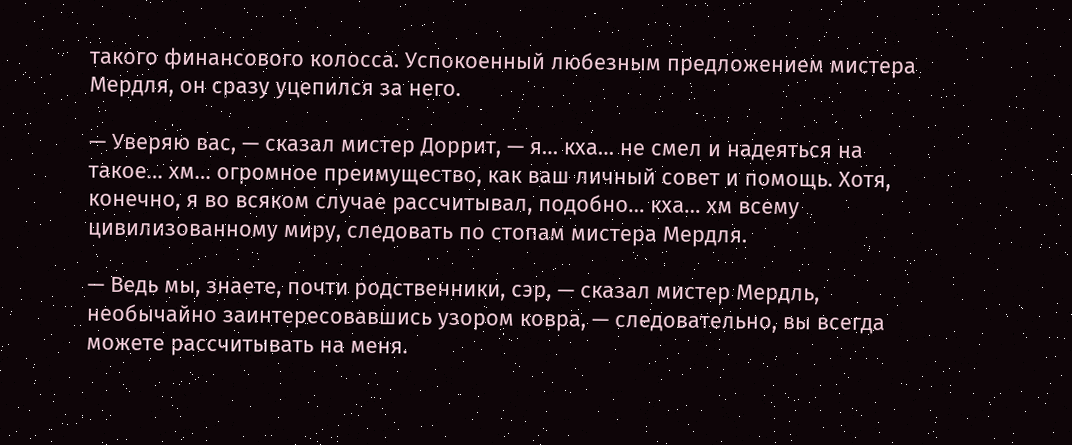такого финансового колосса. Успокоенный любезным предложением мистера Мердля, он сразу уцепился за него.

— Уверяю вас, — сказал мистер Доррит, — я… кха… не смел и надеяться на такое… хм… огромное преимущество, как ваш личный совет и помощь. Хотя, конечно, я во всяком случае рассчитывал, подобно… кха… хм всему цивилизованному миру, следовать по стопам мистера Мердля.

— Ведь мы, знаете, почти родственники, сэр, — сказал мистер Мердль, необычайно заинтересовавшись узором ковра, — следовательно, вы всегда можете рассчитывать на меня.